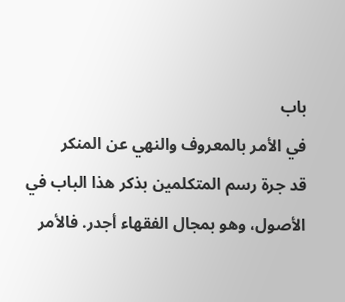باب
في الأمر بالمعروف والنهي عن المنكر
قد جرة رسم المتكلمين بذكر هذا الباب في الأصول، وهو بمجال الفقهاء أجدر. فالأمر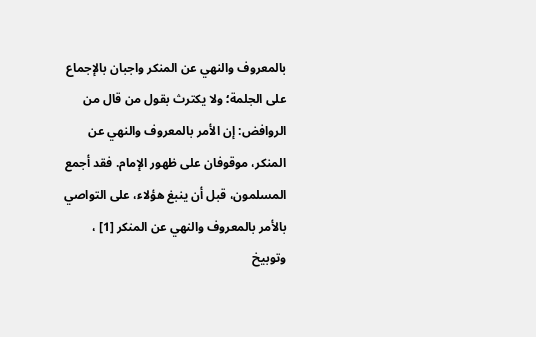بالمعروف والنهي عن المنكر واجبان بالإجماع على الجلمة؛ ولا يكترث بقول من قال من الروافض: إن الأمر بالمعروف والنهي عن المنكر، موقوفان على ظهور الإمام. فقد أجمع المسلمون، قبل أن ينبغ هؤلاء، على التواصي بالأمر بالمعروف والنهي عن المنكر [1] ، وتوبيخ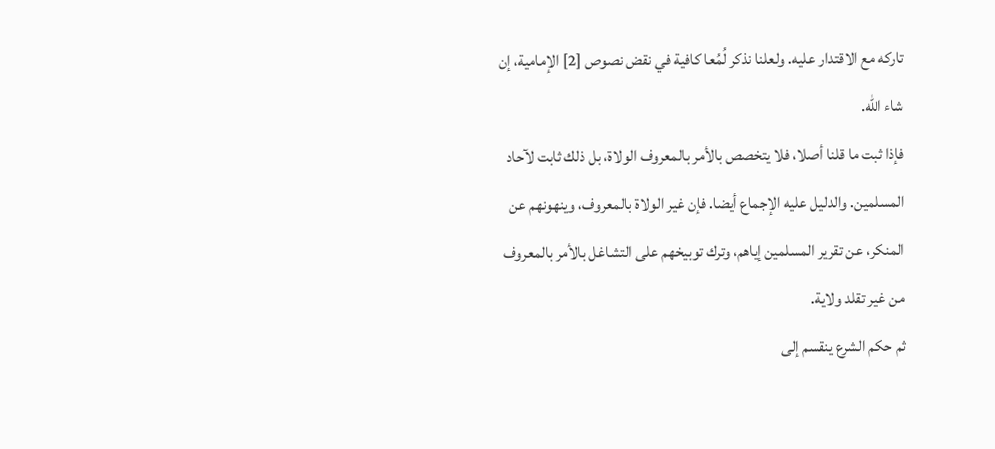تاركه مع الاقتدار عليه. ولعلنا نذكر لُمُعا كافية في نقض نصوص [2] الإمامية، إن شاء الله.
فإذا ثبت ما قلنا أصلا، فلا يتخصص بالأمر بالمعروف الولاة، بل ذلك ثابت لآحاد المسلمين. والدليل عليه الإجماع أيضا. فإن غير الولاة بالمعروف، وينهونهم عن المنكر، عن تقرير المسلمين إياهم، وترك توبيخهم على التشاغل بالأمر بالمعروف من غير تقلد ولاية.
ثم حكم الشرع ينقسم إلى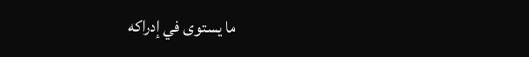ما يستوى في إدراكه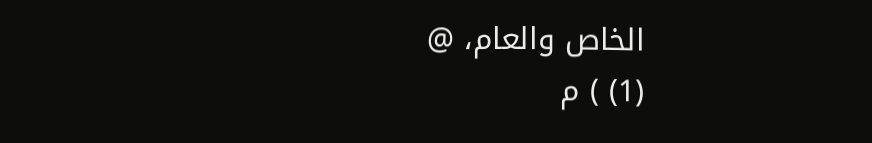الخاص والعام، @
(1) ) م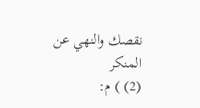نقصك والنهي عن المنكر
(2) ) م: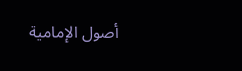أصول الإمامية